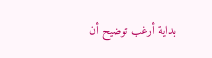بداية أرغب توضيح أن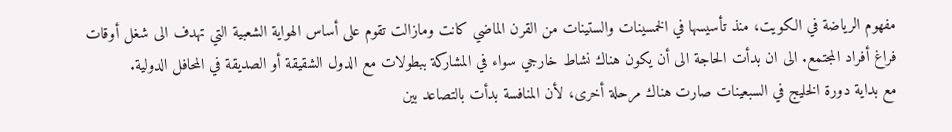مفهوم الرياضة في الكويت، منذ تأسيسها في الخمسينات والستينات من القرن الماضي كانت ومازالت تقوم على أساس الهواية الشعبية التي تهدف الى شغل أوقات فراغ أفراد المجتمع. الى ان بدأت الحاجة الى أن يكون هناك نشاط خارجي سواء في المشاركة ببطولات مع الدول الشقيقة أو الصديقة في المحافل الدولية.
مع بداية دورة الخليج في السبعينات صارت هناك مرحلة أخرى، لأن المنافسة بدأت بالتصاعد بين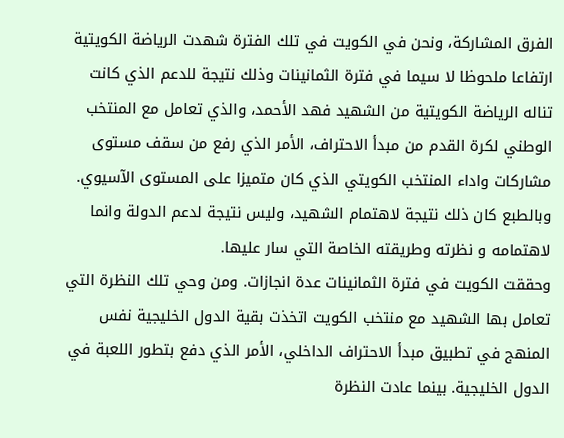الفرق المشاركة، ونحن في الكويت في تلك الفترة شهدت الرياضة الكويتية ارتفاعا ملحوظا لا سيما في فترة الثمانينات وذلك نتيجة للدعم الذي كانت تناله الرياضة الكويتية من الشهيد فهد الأحمد، والذي تعامل مع المنتخب الوطني لكرة القدم من مبدأ الاحتراف، الأمر الذي رفع من سقف مستوى مشاركات واداء المنتخب الكويتي الذي كان متميزا على المستوى الآسيوي. وبالطبع كان ذلك نتيجة لاهتمام الشهيد، وليس نتيجة لدعم الدولة وانما لاهتمامه و نظرته وطريقته الخاصة التي سار عليها.
وحققت الكويت في فترة الثمانينات عدة انجازات. ومن وحي تلك النظرة التي تعامل بها الشهيد مع منتخب الكويت اتخذت بقية الدول الخليجية نفس المنهج في تطبيق مبدأ الاحتراف الداخلي، الأمر الذي دفع بتطور اللعبة في الدول الخليجية. بينما عادت النظرة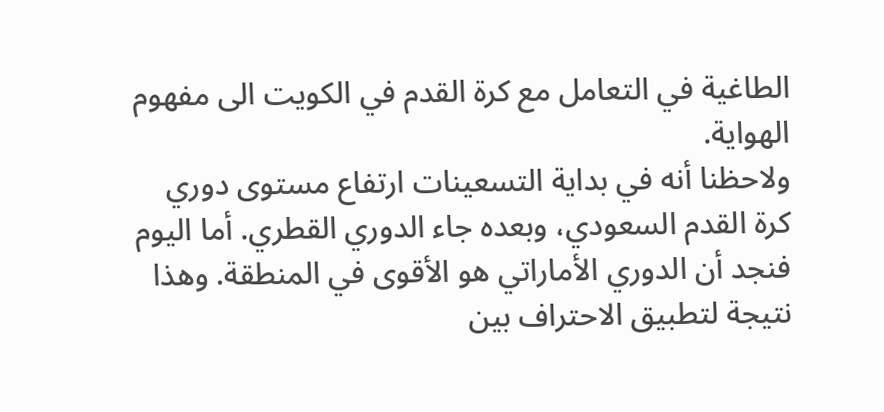الطاغية في التعامل مع كرة القدم في الكويت الى مفهوم الهواية.
ولاحظنا أنه في بداية التسعينات ارتفاع مستوى دوري كرة القدم السعودي، وبعده جاء الدوري القطري. أما اليوم فنجد أن الدوري الأماراتي هو الأقوى في المنطقة. وهذا نتيجة لتطبيق الاحتراف بين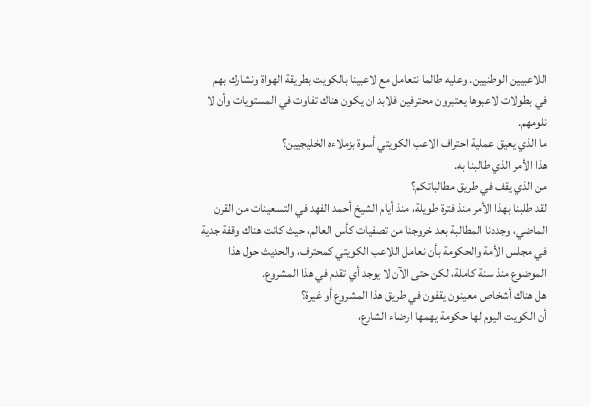اللاعبيين الوطنيين. وعليه طالما نتعامل مع لاعبينا بالكويت بطريقة الهواة ونشارك بهم في بطولات لاعبوها يعتبرون محترفين فلابد ان يكون هناك تفاوت في المستويات وأن لا نلومهم.
ما الذي يعيق عملية احتراف الاعب الكويتي أسوة بزملاءه الخليجيين؟
هذا الأمر الذي طالبنا به.
من الذي يقف في طريق مطالباتكم؟
لقد طلبنا بهذا الأمر منذ فترة طويلة، منذ أيام الشيخ أحمد الفهد في التسعينات من القرن الماضي، وجددنا المطالبة بعد خروجنا من تصفيات كأس العالم، حيث كانت هناك وقفة جدية في مجلس الأمة والحكومة بأن نعامل اللاعب الكويتي كمحترف، والحديث حول هذا الموضوع منذ سنة كاملة، لكن حتى الآن لا يوجد أي تقدم في هذا المشروع.
هل هناك أشخاص معينون يقفون في طريق هذا المشروع أو غيرة؟
أن الكويت اليوم لها حكومة يهمها ارضاء الشارع،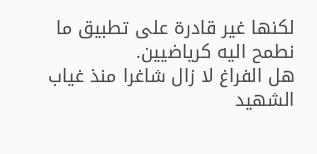لكنها غير قادرة على تطبيق ما نطمح اليه كرياضيين.
هل الفراغ لا زال شاغرا منذ غياب الشهيد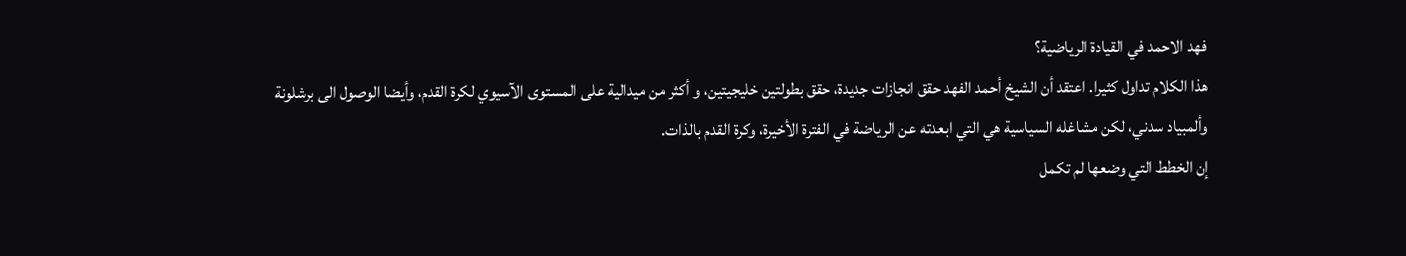فهد الاحمد في القيادة الرياضية؟
هذا الكلام تداول كثيرا. اعتقد أن الشيخ أحمد الفهد حقق انجازات جديدة، حقق بطولتين خليجيتين، و أكثر من ميدالية على المستوى الآسيوي لكرة القدم، وأيضا الوصول الى برشلونة وألمبياد سدني، لكن مشاغله السياسية هي التي ابعدته عن الرياضة في الفترة الأخيرة، وكرة القدم بالذات.
إن الخطط التي وضعها لم تكمل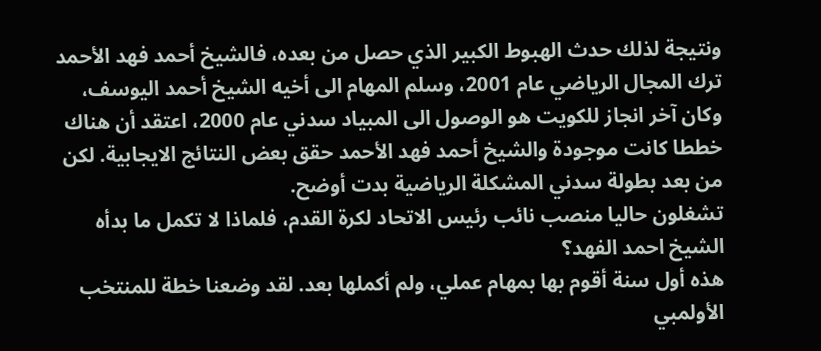ونتيجة لذلك حدث الهبوط الكبير الذي حصل من بعده، فالشيخ أحمد فهد الأحمد ترك المجال الرياضي عام 2001، وسلم المهام الى أخيه الشيخ أحمد اليوسف، وكان آخر انجاز للكويت هو الوصول الى المبياد سدني عام 2000، اعتقد أن هناك خططا كانت موجودة والشيخ أحمد فهد الأحمد حقق بعض النتائج الايجابية. لكن من بعد بطولة سدني المشكلة الرياضية بدت أوضح.
تشغلون حاليا منصب نائب رئيس الاتحاد لكرة القدم، فلماذا لا تكمل ما بدأه الشيخ احمد الفهد؟
هذه أول سنة أقوم بها بمهام عملي، ولم أكملها بعد. لقد وضعنا خطة للمنتخب الأولمبي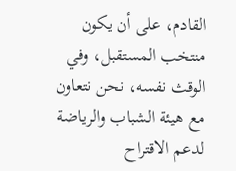القادم، على أن يكون منتخب المستقبل، وفي الوقث نفسه، نحن نتعاون مع هيئة الشباب والرياضة لدعم الاقتراح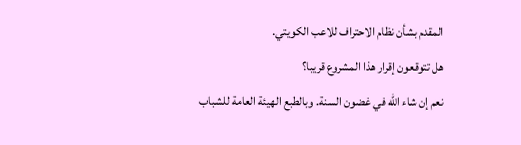المقدم بشأن نظام الاحتراف للاعب الكويتي.
هل تتوقعون إقرار هذا المشروع قريبا؟
نعم إن شاء الله في غضون السنة. وبالطبع الهيئة العامة للشباب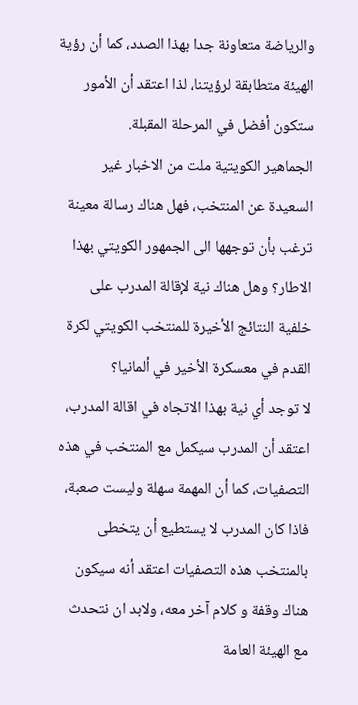والرياضة متعاونة جدا بهذا الصدد، كما أن رؤية الهيئة متطابقة لرؤيتنا، لذا اعتقد أن الأمور ستكون أفضل في المرحلة المقبلة.
الجماهير الكويتية ملت من الاخبار غير السعيدة عن المنتخب، فهل هناك رسالة معينة ترغب بأن توجهها الى الجمهور الكويتي بهذا الاطار؟ وهل هناك نية لإقالة المدرب على خلفية النتائج الأخيرة للمنتخب الكويتي لكرة القدم في معسكرة الأخير في ألمانيا؟
لا توجد أي نية بهذا الاتجاه في اقالة المدرب، اعتقد أن المدرب سيكمل مع المنتخب في هذه التصفيات، كما أن المهمة سهلة وليست صعبة، فاذا كان المدرب لا يستطيع أن يتخطى بالمنتخب هذه التصفيات اعتقد أنه سيكون هناك وقفة و كلام آخر معه، ولابد ان نتحدث مع الهيئة العامة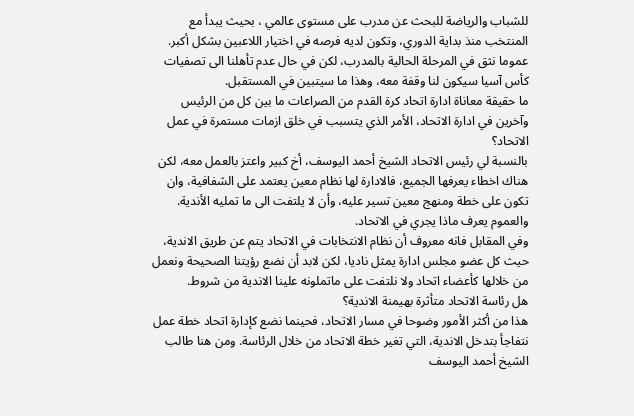للشباب والرياضة للبحث عن مدرب على مستوى عالمي ، بحيث يبدأ مع المنتخب منذ بداية الدوري، وتكون لديه فرصه في اختيار اللاعبين بشكل أكبر. عموما نثق في المرحلة الحالية بالمدرب، لكن في حال عدم تأهلنا الى تصفيات كأس آسيا سيكون لنا وقفة معه، وهذا ما سيتبين في المستقبل.
ما حقيقة معاناة ادارة اتحاد كرة القدم من الصراعات ما بين كل من الرئيس وآخرين في ادارة الاتحاد، الأمر الذي يتسبب في خلق ازمات مستمرة في عمل الاتحاد؟
بالنسبة لي رئيس الاتحاد الشيخ أحمد اليوسف، أخ كبير واعتز بالعمل معه، لكن هناك اخطاء يعرفها الجميع، فالادارة لها نظام معين يعتمد على الشفافية، وان تكون على خطة ومنهج معين تسير عليه، وأن لا يلتفت الى ما تمليه الأندية. والعموم يعرف ماذا يجري في الاتحاد.
وفي المقابل فانه معروف أن نظام الانتخابات في الاتحاد يتم عن طريق الاندية، حيث كل عضو مجلس ادارة يمثل ناديا، لكن لابد أن نضع رؤيتنا الصحيحة ونعمل من خلالها كأعضاء اتحاد ولا نلتفت على ماتملونه علينا الاندية من شروط.
هل رئاسة الاتحاد متأثرة بهيمنة الاندية؟
هذا من أكثر الأمور وضوحا في مسار الاتحاد، فحينما نضع كإدارة اتحاد خطة عمل نتفاجأ بتدخل الاندية، التي تغير خطة الاتحاد من خلال الرئاسة. ومن هنا طالب الشيخ أحمد اليوسف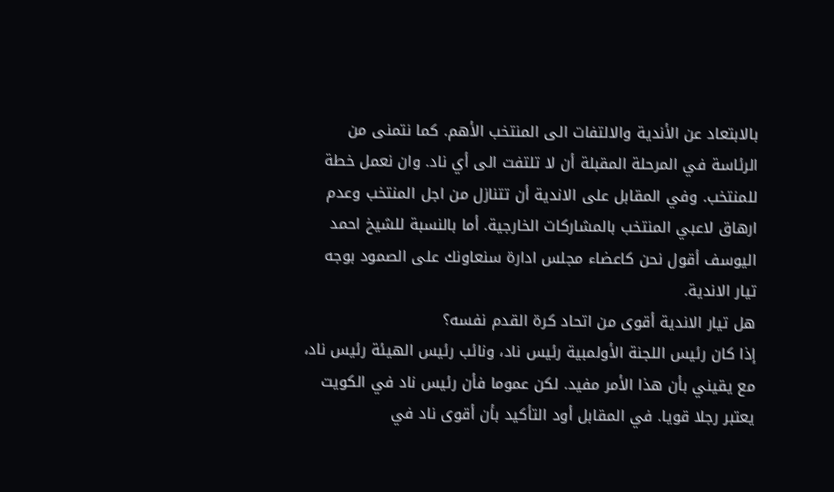بالابتعاد عن الأندية والالتفات الى المنتخب الأهم. كما نتمنى من الرئاسة في المرحلة المقبلة أن لا تلتفت الى أي ناد. وان نعمل خطة للمنتخب. وفي المقابل على الاندية أن تتنازل من اجل المنتخب وعدم ارهاق لاعبي المنتخب بالمشاركات الخارجية. أما بالنسبة للشيخ احمد اليوسف أقول نحن كاعضاء مجلس ادارة سنعاونك على الصمود بوجه تيار الاندية.
هل تيار الاندية أقوى من اتحاد كرة القدم نفسه؟
إذا كان رئيس اللجنة الأولمبية رئيس ناد، ونائب رئيس الهيئة رئيس ناد، مع يقيني بأن هذا الأمر مفيد. لكن عموما فأن رئيس ناد في الكويت يعتبر رجلا قويا. في المقابل أود التأكيد بأن أقوى ناد في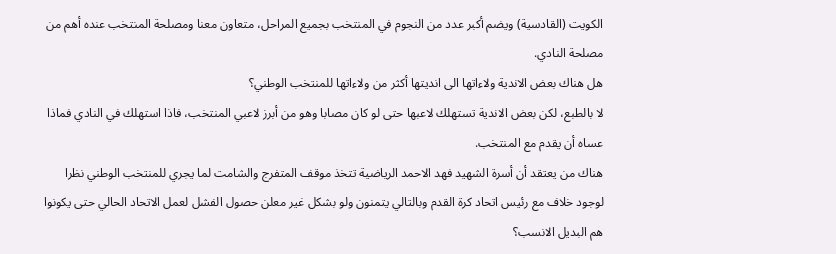الكويت (القادسية) ويضم أكبر عدد من النجوم في المنتخب بجميع المراحل، متعاون معنا ومصلحة المنتخب عنده أهم من مصلحة النادي.
هل هناك بعض الاندية ولاءاتها الى انديتها أكثر من ولاءاتها للمنتخب الوطني؟
لا بالطبع، لكن بعض الاندية تستهلك لاعبها حتى لو كان مصابا وهو من أبرز لاعبي المنتخب، فاذا استهلك في النادي فماذا عساه أن يقدم مع المنتخب.
هناك من يعتقد أن أسرة الشهيد فهد الاحمد الرياضية تتخذ موقف المتفرج والشامت لما يجري للمنتخب الوطني نظرا لوجود خلاف مع رئيس اتحاد كرة القدم وبالتالي يتمنون ولو بشكل غير معلن حصول الفشل لعمل الاتحاد الحالي حتى يكونوا هم البديل الانسب؟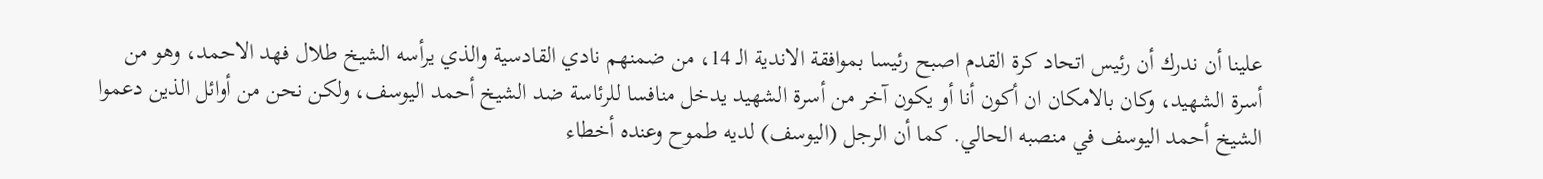علينا أن ندرك أن رئيس اتحاد كرة القدم اصبح رئيسا بموافقة الاندية الـ 14، من ضمنهم نادي القادسية والذي يرأسه الشيخ طلال فهد الاحمد، وهو من أسرة الشهيد، وكان بالامكان ان أكون أنا أو يكون آخر من أسرة الشهيد يدخل منافسا للرئاسة ضد الشيخ أحمد اليوسف، ولكن نحن من أوائل الذين دعموا الشيخ أحمد اليوسف في منصبه الحالي. كما أن الرجل (اليوسف) لديه طموح وعنده أخطاء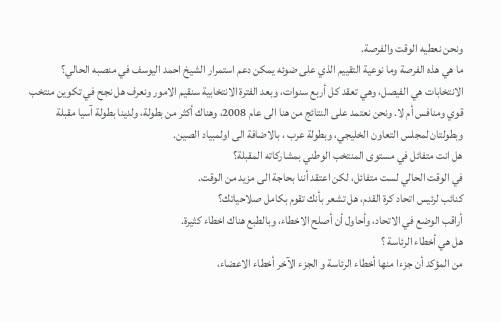ونحن نعطيه الوقت والفرصة.
ما هي هذه الفرصة وما نوعية التقييم الذي على ضوئه يمكن دعم استمرار الشيخ احمد اليوسف في منصبه الحالي؟
الانتخابات هي الفيصل، وهي تعقد كل أربع سنوات، وبعد الفترة الانتخابية سنقيم الامور ونعرف هل نجح في تكوين منتخب قوي ومنافس أم لا. ونحن نعتمد على النتائج من هنا الى عام 2008، وهناك أكثر من بطولة، ولدينا بطولة آسيا مقبلة وبطولتان لمجلس التعاون الخليجي، وبطولة عرب ، بالاضافة الى اولمبياد الصين.
هل انت متفائل في مستوى المنتخب الوطني بمشاركاته المقبلة؟
في الوقت الحالي لست متفائل، لكن اعتقد أننا بحاجة الى مزيد من الوقت.
كنائب لرئيس اتحاد كرة القدم، هل تشعر بأنك تقوم بكامل صلاحياتك؟
أراقب الوضع في الاتحاد، وأحاول أن أصلح الاخطاء، وبالطبع هناك اخطاء كثيرة.
هل هي أخطاء الرئاسة ؟
من المؤكد أن جزءا منها أخطاء الرئاسة و الجزء الآخر أخطاء الاعضاء،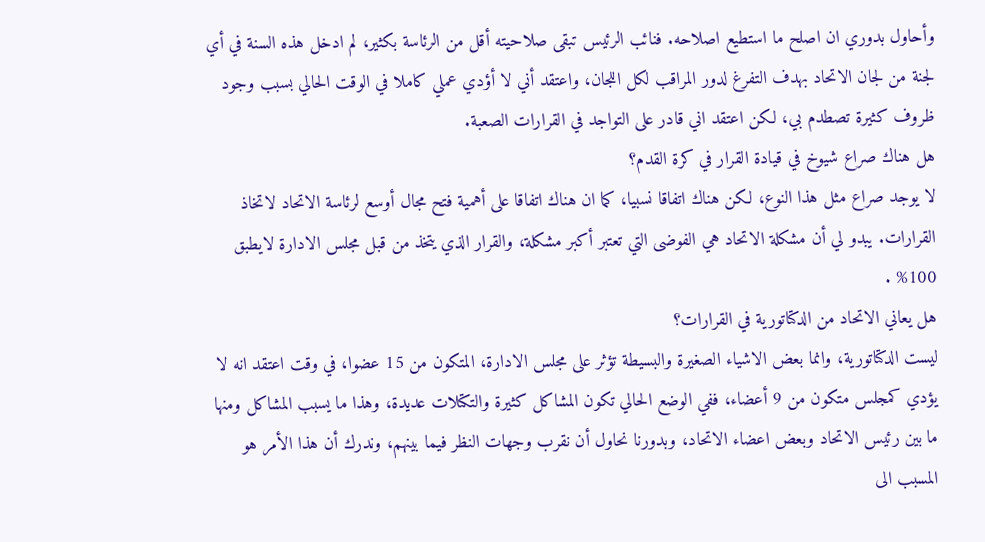وأحاول بدوري ان اصلح ما استطيع اصلاحه. فنائب الرئيس تبقى صلاحيته أقل من الرئاسة بكثير، لم ادخل هذه السنة في أي لجنة من لجان الاتحاد بهدف التفرغ لدور المراقب لكل اللجان، واعتقد أني لا أؤدي عملي كاملا في الوقت الحالي بسبب وجود ظروف كثيرة تصطدم بي، لكن اعتقد اني قادر على التواجد في القرارات الصعبة.
هل هناك صراع شيوخ في قيادة القرار في كرة القدم؟
لا يوجد صراع مثل هذا النوع، لكن هناك اتفاقا نسبيا، كما ان هناك اتفاقا على أهمية فتح مجال أوسع لرئاسة الاتحاد لاتخاذ القرارات. يبدو لي أن مشكلة الاتحاد هي الفوضى التي تعتبر أكبر مشكلة، والقرار الذي يتخذ من قبل مجلس الادارة لايطبق 100% .
هل يعاني الاتحاد من الدكتاتورية في القرارات؟
ليست الدكتاتورية، وانما بعض الاشياء الصغيرة والبسيطة تؤثر على مجلس الادارة، المتكون من 15 عضوا، في وقت اعتقد انه لا يؤدي كمجلس متكون من 9 أعضاء، ففي الوضع الحالي تكون المشاكل كثيرة والتكتلات عديدة، وهذا ما يسبب المشاكل ومنها ما بين رئيس الاتحاد وبعض اعضاء الاتحاد، وبدورنا نحاول أن نقرب وجهات النظر فيما بينهم، وندرك أن هذا الأمر هو المسبب الى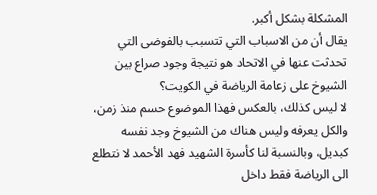المشكلة بشكل أكبر.
يقال أن من الاسباب التي تتسبب بالفوضى التي تحدثت عنها في الاتحاد هو نتيجة وجود صراع بين الشيوخ على زعامة الرياضة في الكويت؟
لا ليس كذلك، بالعكس فهذا الموضوع حسم منذ زمن، والكل يعرفه وليس هناك من الشيوخ وجد نفسه كبديل، وبالنسبة لنا كأسرة الشهيد فهد الأحمد لا نتطلع الى الرياضة فقط داخل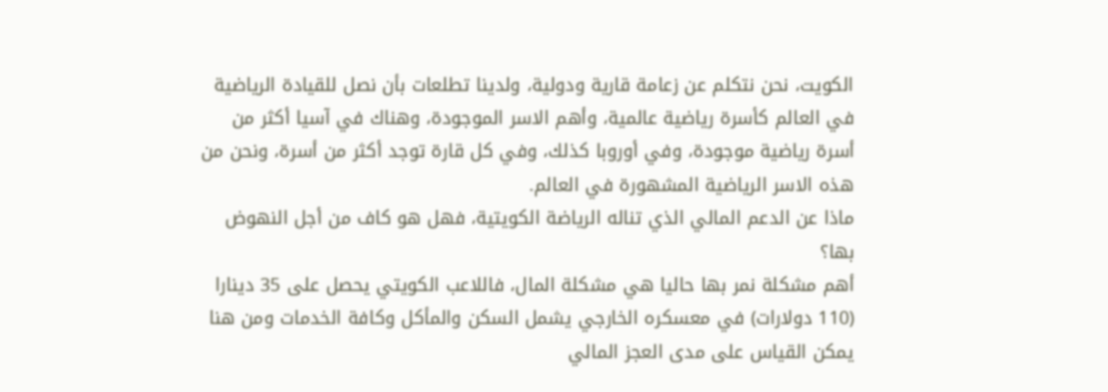الكويت، نحن نتكلم عن زعامة قارية ودولية، ولدينا تطلعات بأن نصل للقيادة الرياضية في العالم كأسرة رياضية عالمية، وأهم الاسر الموجودة، وهناك في آسيا أكثر من أسرة رياضية موجودة، وفي أوروبا كذلك، وفي كل قارة توجد أكثر من أسرة، ونحن من هذه الاسر الرياضية المشهورة في العالم.
ماذا عن الدعم المالي الذي تناله الرياضة الكويتية، فهل هو كاف من أجل النهوض بها؟
أهم مشكلة نمر بها حاليا هي مشكلة المال، فاللاعب الكويتي يحصل على 35 دينارا (110 دولارات) في معسكره الخارجي يشمل السكن والمأكل وكافة الخدمات ومن هنا يمكن القياس على مدى العجز المالي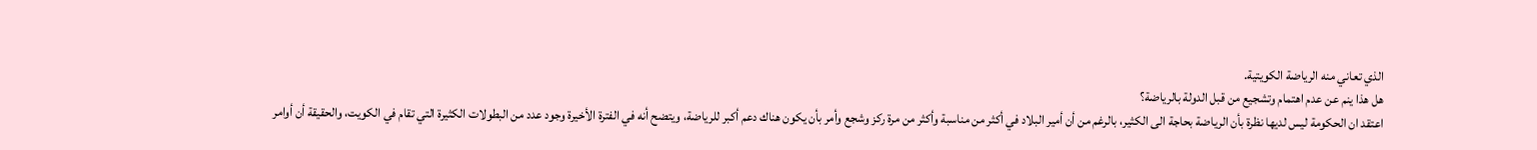الذي تعاني منه الرياضة الكويتية.
هل هذا ينم عن عدم اهتمام وتشجيع من قبل الدولة بالرياضة؟
اعتقد ان الحكومة ليس لديها نظرة بأن الرياضة بحاجة الى الكثير، بالرغم من أن أمير البلاد في أكثر من مناسبة وأكثر من مرة ركز وشجع وأمر بأن يكون هناك دعم أكبر للرياضة، ويتضح أنه في الفترة الأخيرة وجود عدد من البطولات الكثيرة التي تقام في الكويت، والحقيقة أن أوامر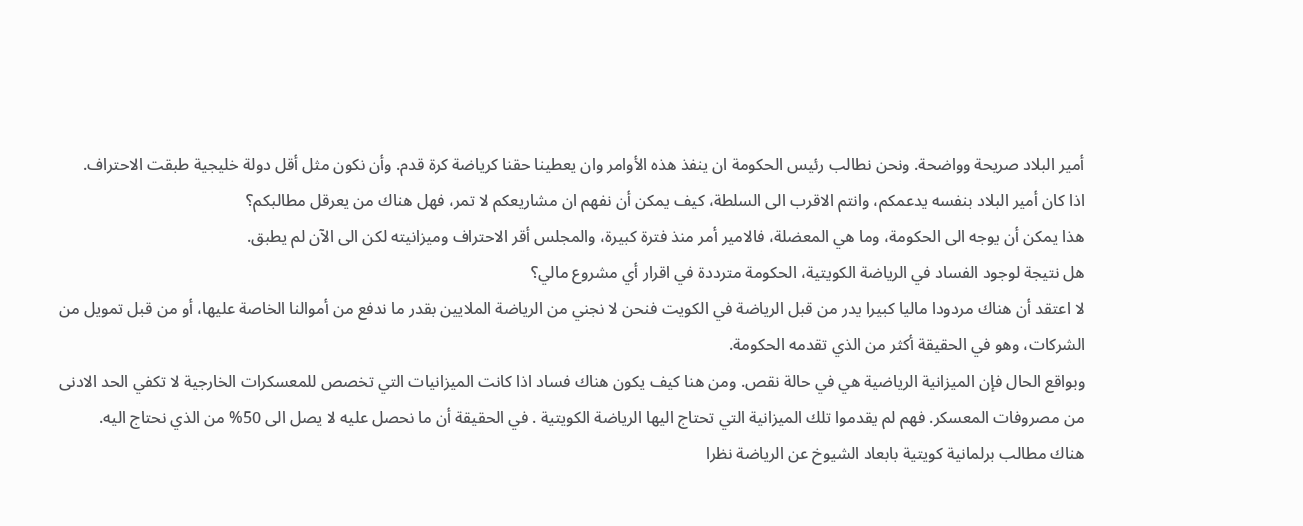أمير البلاد صريحة وواضحة. ونحن نطالب رئيس الحكومة ان ينفذ هذه الأوامر وان يعطينا حقنا كرياضة كرة قدم. وأن نكون مثل أقل دولة خليجية طبقت الاحتراف.
اذا كان أمير البلاد بنفسه يدعمكم، وانتم الاقرب الى السلطة، كيف يمكن أن نفهم ان مشاريعكم لا تمر، فهل هناك من يعرقل مطالبكم؟
هذا يمكن أن يوجه الى الحكومة، وما هي المعضلة، فالامير أمر منذ فترة كبيرة، والمجلس أقر الاحتراف وميزانيته لكن الى الآن لم يطبق.
هل نتيجة لوجود الفساد في الرياضة الكويتية، الحكومة مترددة في اقرار أي مشروع مالي؟
لا اعتقد أن هناك مردودا ماليا كبيرا يدر من قبل الرياضة في الكويت فنحن لا نجني من الرياضة الملايين بقدر ما ندفع من أموالنا الخاصة عليها، أو من قبل تمويل من الشركات، وهو في الحقيقة أكثر من الذي تقدمه الحكومة.
وبواقع الحال فإن الميزانية الرياضية هي في حالة نقص. ومن هنا كيف يكون هناك فساد اذا كانت الميزانيات التي تخصص للمعسكرات الخارجية لا تكفي الحد الادنى من مصروفات المعسكر. فهم لم يقدموا تلك الميزانية التي تحتاج اليها الرياضة الكويتية . في الحقيقة أن ما نحصل عليه لا يصل الى 50% من الذي نحتاج اليه.
هناك مطالب برلمانية كويتية بابعاد الشيوخ عن الرياضة نظرا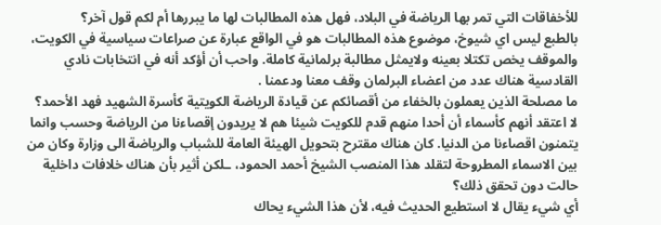للأخفاقات التي تمر بها الرياضة في البلاد، فهل هذه المطالبات لها ما يبررها أم لكم قول آخر؟
بالطبع ليس اي شيوخ، موضوع هذه المطالبات هو في الواقع عبارة عن صراعات سياسية في الكويت، والموقف يخص تكتلا بعينه ولايمثل مطالبة برلمانية كاملة. واحب أن أؤكد أنه في انتخابات نادي القادسية هناك عدد من اعضاء البرلمان وقف معنا ودعمنا .
ما مصلحة الذين يعملون بالخفاء من أقصائكم عن قيادة الرياضة الكويتية كأسرة الشهيد فهد الأحمد؟
لا اعتقد أنهم كأسماء أن أحدا منهم قدم للكويت شيئا هم لا يريدون إقصاءنا من الرياضة وحسب وانما يتمنون اقصاءنا من الدنيا. كان هناك مقترح بتحويل الهيئة العامة للشباب والرياضة الى وزارة وكان من بين الاسماء المطروحة لتقلد هذا المنصب الشيخ أحمد الحمود، ـلكن أثير بأن هناك خلافات داخلية حالت دون تحقق ذلك؟
أي شيء يقال لا استطيع الحديث فيه، لأن هذا الشيء يحاك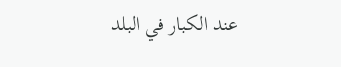عند الكبار في البلد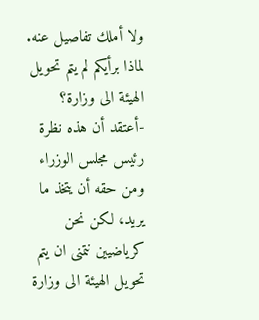ولا أملك تفاصيل عنه.
لماذا برأيكم لم يتم تحويل الهيئة الى وزارة؟
-أعتقد أن هذه نظرة رئيس مجلس الوزراء ومن حقه أن يتخذ ما يريد، لكن نحن كرياضيين نتمنى ان يتم تحويل الهيئة الى وزارة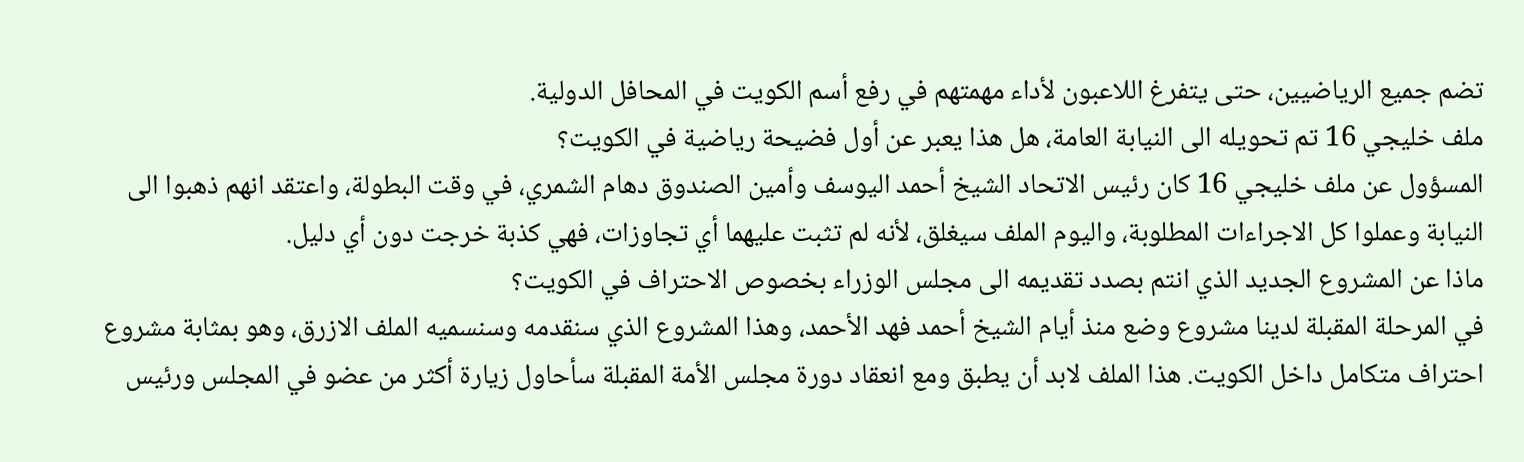تضم جميع الرياضيين، حتى يتفرغ اللاعبون لأداء مهمتهم في رفع أسم الكويت في المحافل الدولية.
ملف خليجي 16 تم تحويله الى النيابة العامة، هل هذا يعبر عن أول فضيحة رياضية في الكويت؟
المسؤول عن ملف خليجي 16 كان رئيس الاتحاد الشيخ أحمد اليوسف وأمين الصندوق دهام الشمري، في وقت البطولة، واعتقد انهم ذهبوا الى النيابة وعملوا كل الاجراءات المطلوبة، واليوم الملف سيغلق، لأنه لم تثبت عليهما أي تجاوزات، فهي كذبة خرجت دون أي دليل.
ماذا عن المشروع الجديد الذي انتم بصدد تقديمه الى مجلس الوزراء بخصوص الاحتراف في الكويت؟
في المرحلة المقبلة لدينا مشروع وضع منذ أيام الشيخ أحمد فهد الأحمد، وهذا المشروع الذي سنقدمه وسنسميه الملف الازرق، وهو بمثابة مشروع احتراف متكامل داخل الكويت. هذا الملف لابد أن يطبق ومع انعقاد دورة مجلس الأمة المقبلة سأحاول زيارة أكثر من عضو في المجلس ورئيس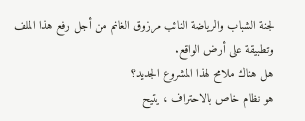لجنة الشباب والرياضة النائب مرزوق الغانم من أجل رفع هذا الملف وتطبيقة على أرض الواقع.
هل هناك ملامح لهذا المشروع الجديد؟
هو نظام خاص بالاحتراف ، يتيح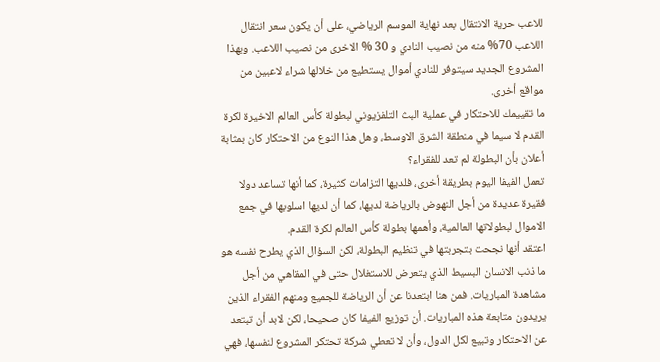للاعب حرية الانتقال بعد نهاية الموسم الرياضي، على أن يكون سعر انتقال اللاعب 70% منه من نصيب النادي و 30 % الاخرى من نصيب اللاعب. وبهذا المشروع الجديد سيتوفر للنادي أموال يستطيع من خلالها شراء لاعبين من مواقع أخرى.
ما تقييمك للاحتكار في عملية البث التلفزيوني لبطولة كأس العالم الاخيرة لكرة القدم لا سيما في منطقة الشرق الاوسط، وهل هذا النوع من الاحتكار كان بمثابة أعلان بأن البطولة لم تعد للفقراء؟
تعمل الفيفا اليوم بطريقة أخرى، فلديها التزامات كثيرة، كما أنها تساعد دولا فقيرة عديدة من أجل النهوض بالرياضة لديها، كما أن لديها اسلوبها في جمع الاموال لبطولاتها العالمية، وأهمها بطولة كأس العالم لكرة القدم.
اعتقد أنها نجحت بتجربتها في تنظيم البطولة، لكن السؤال الذي يطرح نفسه هو ما ذنب الانسان البسيط الذي يتعرض للاستغلال حتى في المقاهي من أجل مشاهدة المباريات. فمن هنا ابتعدنا عن أن الرياضة للجميع ومنهم الفقراء الذين يريدون متابعة هذه المباريات. أن توزيع الفيفا كان صحيحا، لكن لابد أن تبتعد عن الاحتكار وتبيع لكل الدول، وأن لا تعطي شركة تحتكر المشروع لنفسها، فهي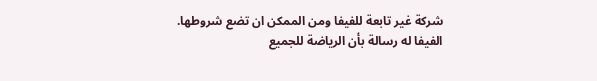شركة غير تابعة للفيفا ومن الممكن ان تضع شروطها.
الفيفا له رسالة بأن الرياضة للجميع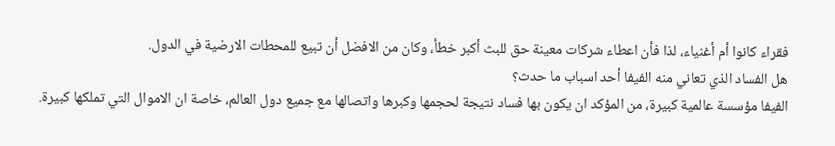فقراء كانوا أم أغنياء، لذا فأن اعطاء شركات معينة حق للبث أكبر خطأ، وكان من الافضل أن تبيع للمحطات الارضية في الدول.
هل الفساد الذي تعاني منه الفيفا أحد اسباب ما حدث؟
الفيفا مؤسسة عالمية كبيرة، من المؤكد ان يكون بها فساد نتيجة لحجمها وكبرها واتصالها مع جميع دول العالم، خاصة ان الاموال التي تملكها كبيرة.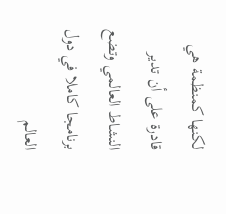لكنها كمنظمة هي قادرة على أن تدير النشاط العالمي وتضع برنامجا كاملا في دول العالم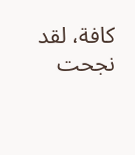كافة، لقد نجحت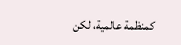كمنظمة عالمية، لكن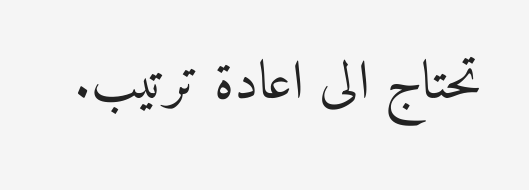تحتاج الى اعادة ترتيب.